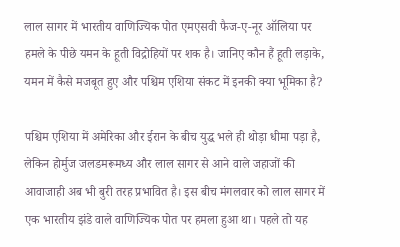लाल सागर में भारतीय वाणिज्यिक पोत एमएसवी फैज-ए-नूर ऑलिया पर हमले के पीछे यमन के हूती विद्रोहियों पर शक है। जानिए कौन हैं हूती लड़ाके, यमन में कैसे मजबूत हुए और पश्चिम एशिया संकट में इनकी क्या भूमिका है?

पश्चिम एशिया में अमेरिका और ईरान के बीच युद्ध भले ही थोड़ा धीमा पड़ा है, लेकिन होर्मुज जलडमरूमध्य और लाल सागर से आने वाले जहाजों की आवाजाही अब भी बुरी तरह प्रभावित है। इस बीच मंगलवार को लाल सागर में एक भारतीय झंडे वाले वाणिज्यिक पोत पर हमला हुआ था। पहले तो यह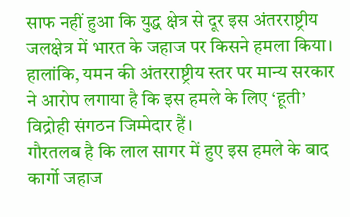साफ नहीं हुआ कि युद्ध क्षेत्र से दूर इस अंतरराष्ट्रीय जलक्षेत्र में भारत के जहाज पर किसने हमला किया। हालांकि, यमन की अंतरराष्ट्रीय स्तर पर मान्य सरकार ने आरोप लगाया है कि इस हमले के लिए ‘हूती’ विद्रोही संगठन जिम्मेदार हैं।
गौरतलब है कि लाल सागर में हुए इस हमले के बाद कार्गो जहाज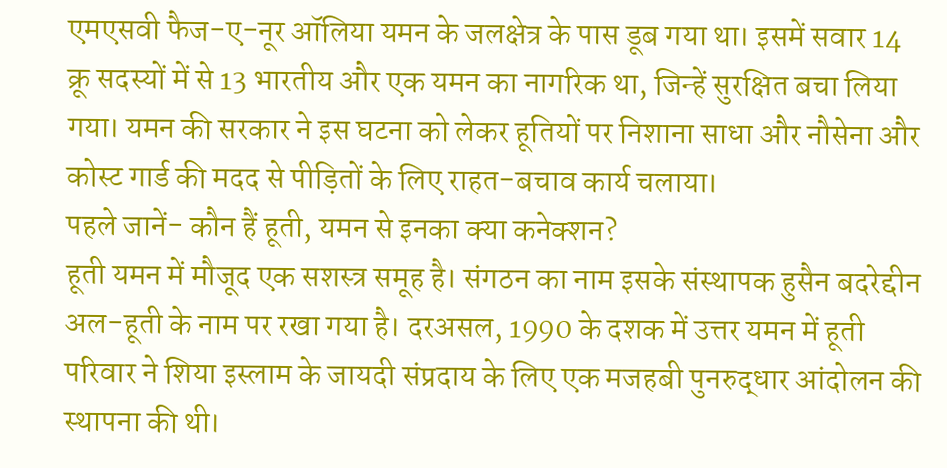एमएसवी फैज-ए-नूर ऑलिया यमन के जलक्षेत्र के पास डूब गया था। इसमें सवार 14 क्रू सदस्यों में से 13 भारतीय और एक यमन का नागरिक था, जिन्हें सुरक्षित बचा लिया गया। यमन की सरकार ने इस घटना को लेकर हूतियों पर निशाना साधा और नौसेना और कोस्ट गार्ड की मदद से पीड़ितों के लिए राहत-बचाव कार्य चलाया।
पहले जानें- कौन हैं हूती, यमन से इनका क्या कनेक्शन?
हूती यमन में मौजूद एक सशस्त्र समूह है। संगठन का नाम इसके संस्थापक हुसैन बदरेद्दीन अल-हूती के नाम पर रखा गया है। दरअसल, 1990 के दशक में उत्तर यमन में हूती परिवार ने शिया इस्लाम के जायदी संप्रदाय के लिए एक मजहबी पुनरुद्धार आंदोलन की स्थापना की थी।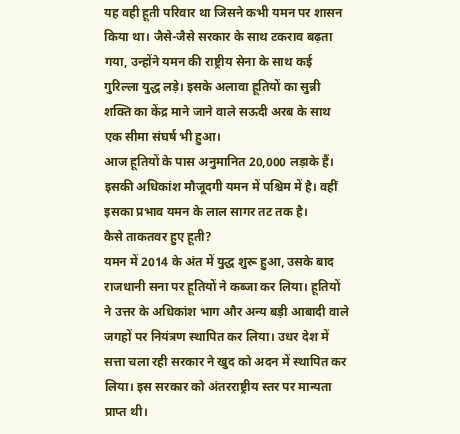यह वही हूती परिवार था जिसने कभी यमन पर शासन किया था। जैसे-जैसे सरकार के साथ टकराव बढ़ता गया, उन्होंने यमन की राष्ट्रीय सेना के साथ कई गुरिल्ला युद्ध लड़े। इसके अलावा हूतियों का सुन्नी शक्ति का केंद्र माने जाने वाले सऊदी अरब के साथ एक सीमा संघर्ष भी हुआ।
आज हूतियों के पास अनुमानित 20,000 लड़ाके हैं। इसकी अधिकांश मौजूदगी यमन में पश्चिम में है। वहीं इसका प्रभाव यमन के लाल सागर तट तक है।
कैसे ताकतवर हुए हूती?
यमन में 2014 के अंत में युद्ध शुरू हुआ, उसके बाद राजधानी सना पर हूतियों ने कब्जा कर लिया। हूतियों ने उत्तर के अधिकांश भाग और अन्य बड़ी आबादी वाले जगहों पर नियंत्रण स्थापित कर लिया। उधर देश में सत्ता चला रही सरकार ने खुद को अदन में स्थापित कर लिया। इस सरकार को अंतरराष्ट्रीय स्तर पर मान्यता प्राप्त थी।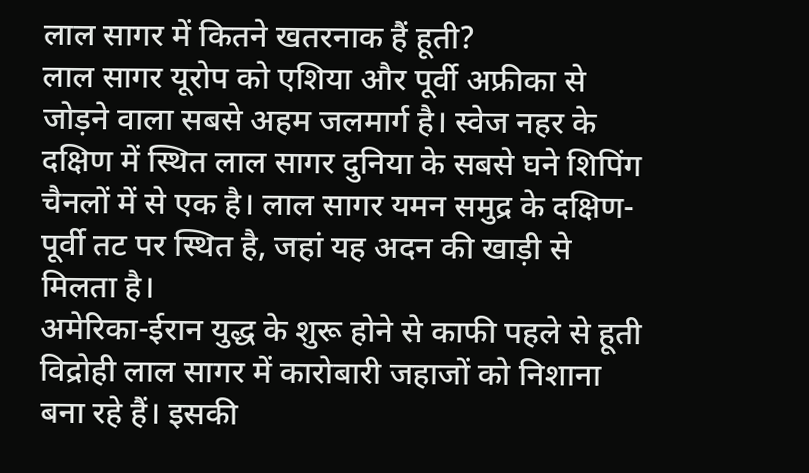लाल सागर में कितने खतरनाक हैं हूती?
लाल सागर यूरोप को एशिया और पूर्वी अफ्रीका से जोड़ने वाला सबसे अहम जलमार्ग है। स्वेज नहर के दक्षिण में स्थित लाल सागर दुनिया के सबसे घने शिपिंग चैनलों में से एक है। लाल सागर यमन समुद्र के दक्षिण-पूर्वी तट पर स्थित है, जहां यह अदन की खाड़ी से मिलता है।
अमेरिका-ईरान युद्ध के शुरू होने से काफी पहले से हूती विद्रोही लाल सागर में कारोबारी जहाजों को निशाना बना रहे हैं। इसकी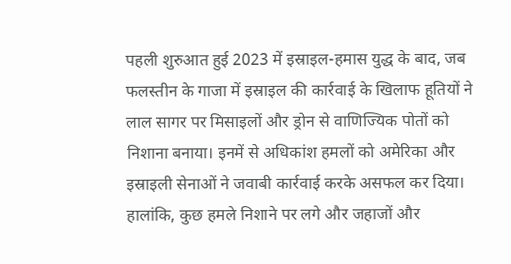पहली शुरुआत हुई 2023 में इस्राइल-हमास युद्ध के बाद, जब फलस्तीन के गाजा में इस्राइल की कार्रवाई के खिलाफ हूतियों ने लाल सागर पर मिसाइलों और ड्रोन से वाणिज्यिक पोतों को निशाना बनाया। इनमें से अधिकांश हमलों को अमेरिका और इस्राइली सेनाओं ने जवाबी कार्रवाई करके असफल कर दिया। हालांकि, कुछ हमले निशाने पर लगे और जहाजों और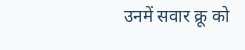उनमें सवार क्रू को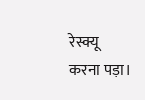रेस्क्यू करना पड़ा।